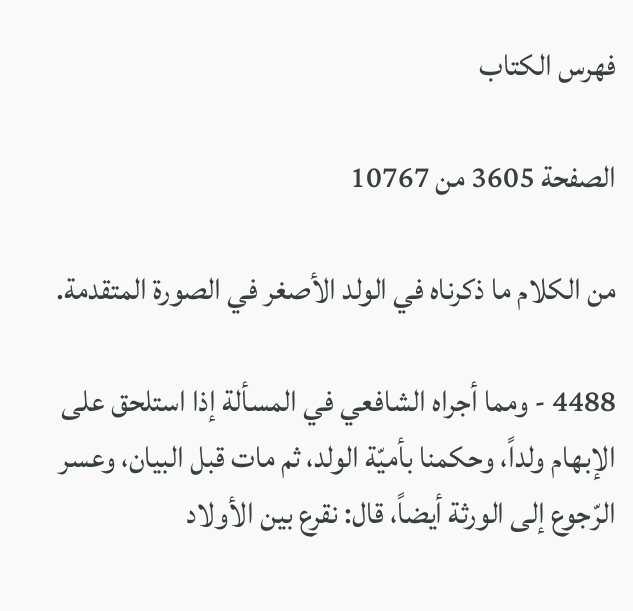فهرس الكتاب

الصفحة 3605 من 10767

من الكلام ما ذكرناه في الولد الأصغر في الصورة المتقدمة.

4488 - ومما أجراه الشافعي في المسألة إذا استلحق على الإبهام ولداً، وحكمنا بأميّة الولد، ثم مات قبل البيان، وعسر الرّجوع إلى الورثة أيضاً، قال: نقرع بين الأولاد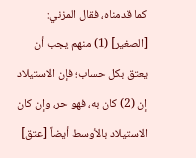كما قدمناه، فقال المزني: [الصغير] (1) منهم يجب أن يعتق بكل حساب؛ فإن الاستيلاد إن (2) كان به، فهو حر، وإن كان الاستيلاد بالأوسط أيضاً [عتق]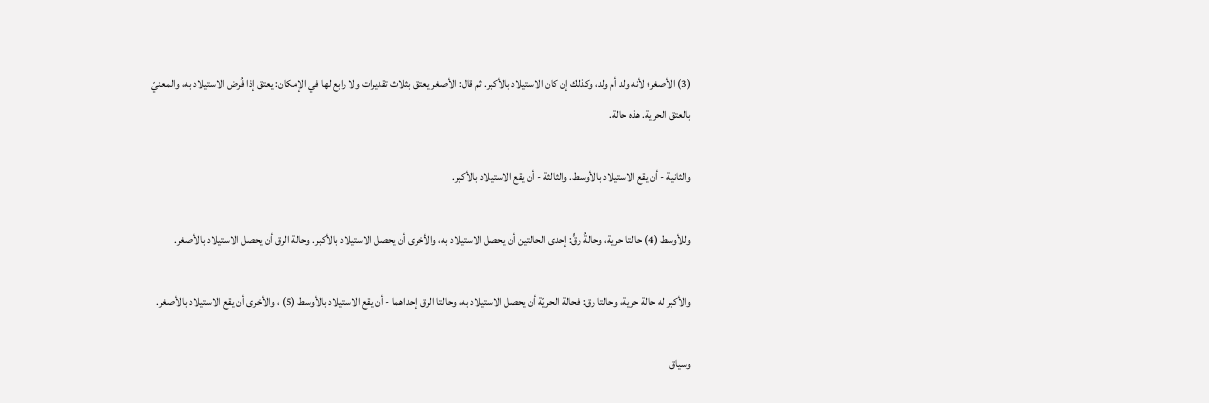(3) الأصغر؛ لأنه ولد أم ولد، وكذلك إن كان الاستيلاد بالأكبر. ثم قال: الأصغر يعتق بثلاث تقديرات ولا رابع لها في الإمكان: يعتق إذا فُرض الاستيلاد به، والمعنيّ بالعتق الحرية. هذه حالة.

والثانية - أن يقع الاستيلاد بالأوسط. والثالثة - أن يقع الاستيلاد بالأكبر.

وللأوسط (4) حالتا حرية، وحالةُ رقٍّ: إحدى الحالتين أن يحصل الاستيلاد به، والأخرى أن يحصل الاستيلاد بالأكبر. وحالة الرق أن يحصل الاستيلاد بالأصغر.

والأكبر له حالة حرية، وحالتا رق: فحالة الحريّة أن يحصل الاستيلاد به، وحالتا الرق إحداهما - أن يقع الاستيلاد بالأوسط (5) ، والأخرى أن يقع الاستيلاد بالأصغر.

وسياق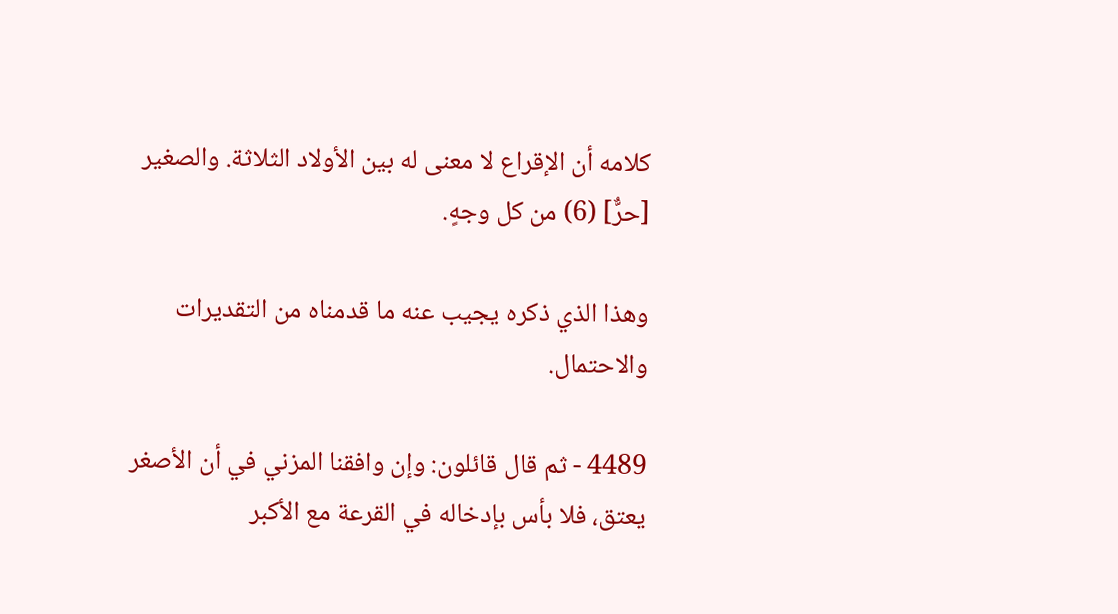كلامه أن الإقراع لا معنى له بين الأولاد الثلاثة. والصغير [حرٌّ] (6) من كل وجهٍ.

وهذا الذي ذكره يجيب عنه ما قدمناه من التقديرات والاحتمال.

4489 - ثم قال قائلون: وإن وافقنا المزني في أن الأصغر يعتق، فلا بأس بإدخاله في القرعة مع الأكبر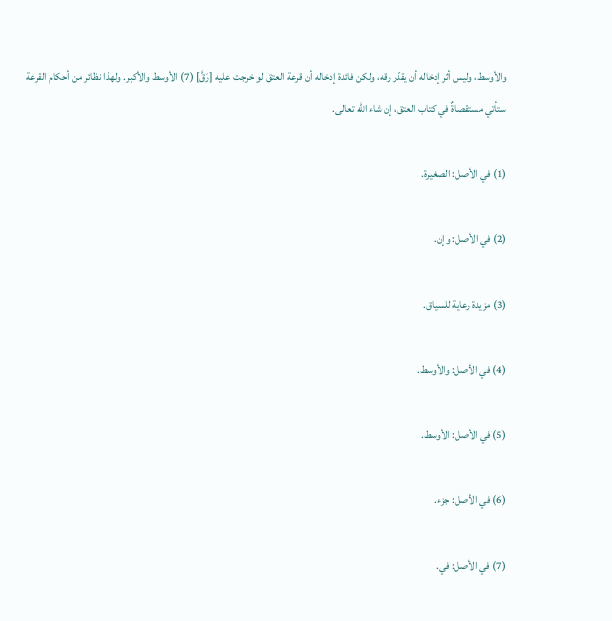والأوسط، وليس أثر إدخاله أن يقدّر رقه، ولكن فائدة إدخاله أن قرعة العتق لو خرجت عليه [رَقَّ] (7) الأوسط والأكبر. ولهذا نظائر من أحكام القرعة ستأتي مستقصاةٌ في كتاب العتق، إن شاء الله تعالى.

(1) في الأصل: الصغيرة.

(2) في الأصل: وإن.

(3) مزيدة رعاية للسياق.

(4) في الأصل: والأوسط.

(5) في الأصل: الأوسط.

(6) في الأصل: جزء.

(7) في الأصل: في.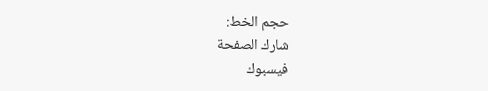حجم الخط:
شارك الصفحة
فيسبوك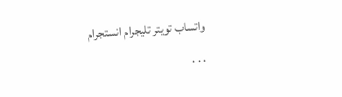واتساب تويتر تليجرام انستجرام
. . .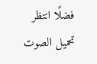فضلًا انتظر تحميل الصوت